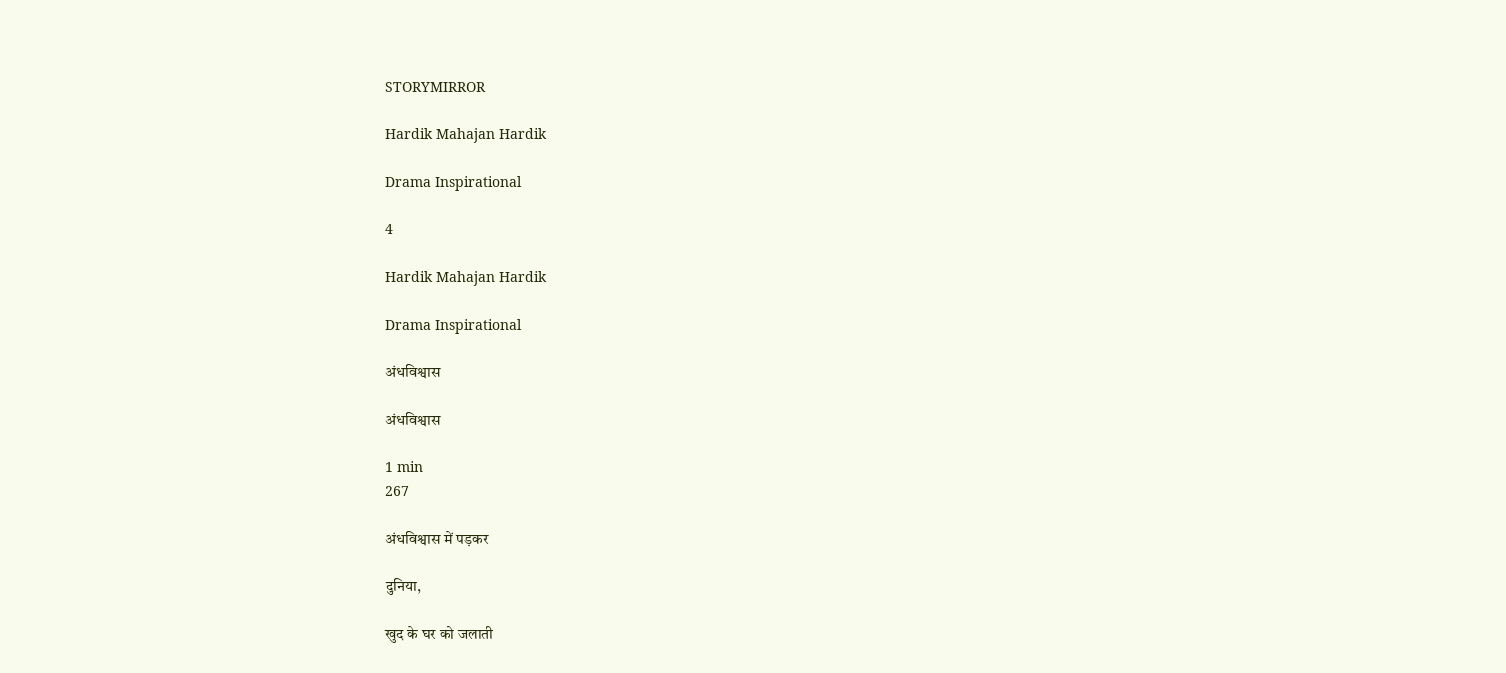STORYMIRROR

Hardik Mahajan Hardik

Drama Inspirational

4

Hardik Mahajan Hardik

Drama Inspirational

अंधविश्वास

अंधविश्वास

1 min
267

अंधविश्वास में पड़कर

दुनिया,

खुद के घर को जलाती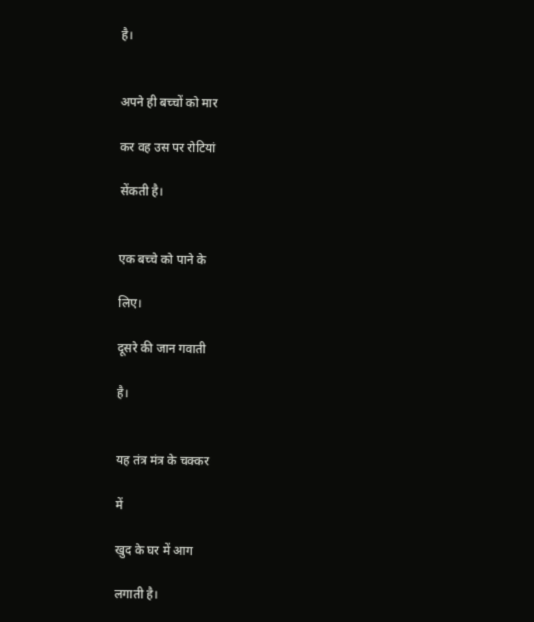है।


अपने ही बच्चों को मार

कर वह उस पर रोटियां

सेंकती है।


एक बच्चे को पाने के

लिए।

दूसरे की जान गवाती

है।


यह तंत्र मंत्र के चक्कर

में

खुद के घर में आग

लगाती है।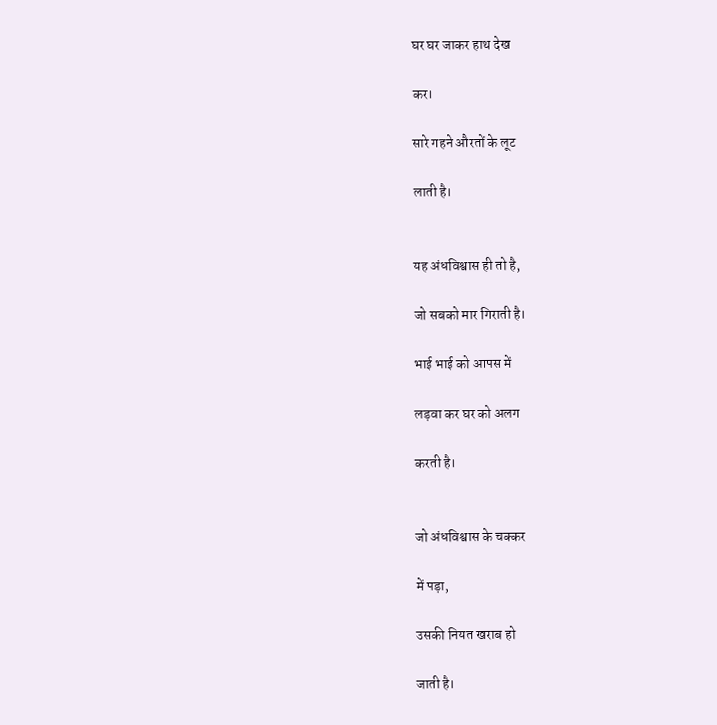घर घर जाकर हाथ देख

कर।

सारे गहने औरतों के लूट

लाती है।


यह अंधविश्वास ही तो है,

जो सबको मार गिराती है।

भाई भाई को आपस में

लड़वा कर घर को अलग

करती है।


जो अंधविश्वास के चक्कर

में पड़ा,

उसकी नियत खराब हो

जाती है।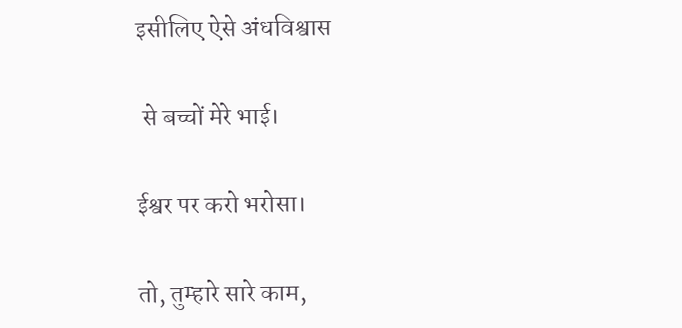इसीलिए ऐसे अंधविश्वास

 से बच्चों मेरे भाई।

ईश्वर पर करो भरोसा।

तो, तुम्हारे सारे काम,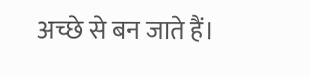अच्छे से बन जाते हैं।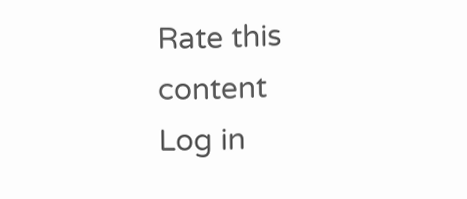Rate this content
Log in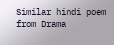Similar hindi poem from Drama